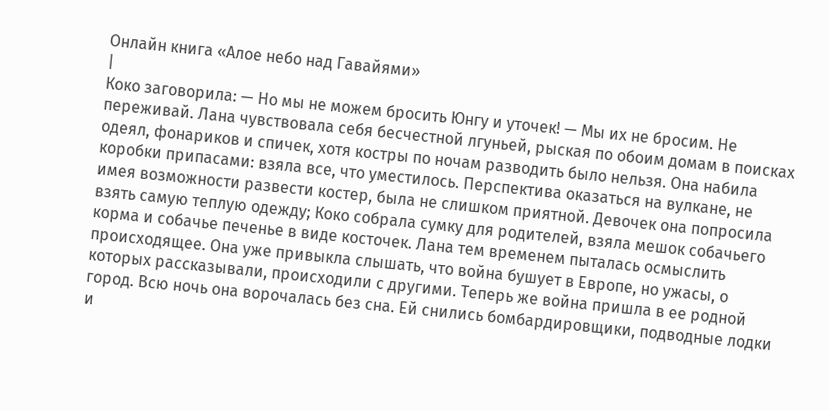Онлайн книга «Алое небо над Гавайями»
|
Коко заговорила: — Но мы не можем бросить Юнгу и уточек! — Мы их не бросим. Не переживай. Лана чувствовала себя бесчестной лгуньей, рыская по обоим домам в поисках одеял, фонариков и спичек, хотя костры по ночам разводить было нельзя. Она набила коробки припасами: взяла все, что уместилось. Перспектива оказаться на вулкане, не имея возможности развести костер, была не слишком приятной. Девочек она попросила взять самую теплую одежду; Коко собрала сумку для родителей, взяла мешок собачьего корма и собачье печенье в виде косточек. Лана тем временем пыталась осмыслить происходящее. Она уже привыкла слышать, что война бушует в Европе, но ужасы, о которых рассказывали, происходили с другими. Теперь же война пришла в ее родной город. Всю ночь она ворочалась без сна. Ей снились бомбардировщики, подводные лодки и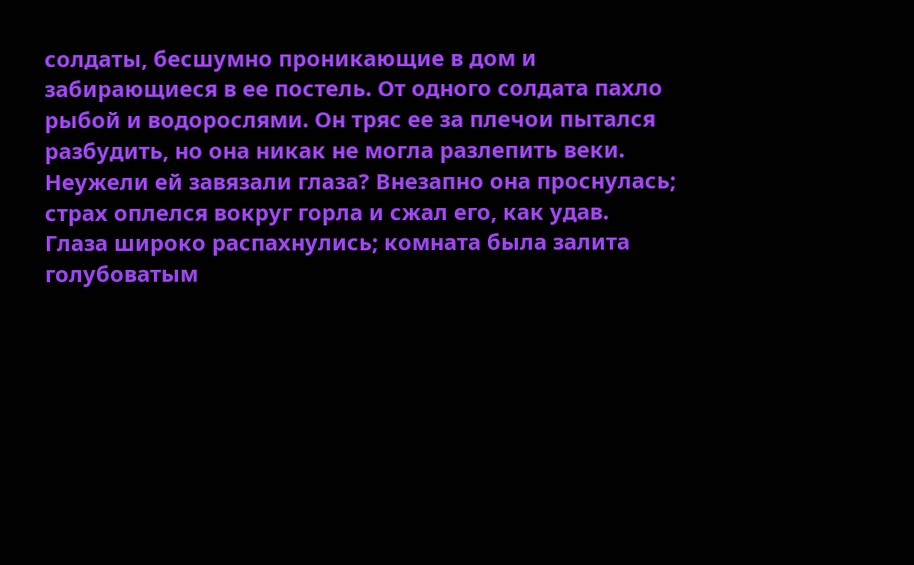солдаты, бесшумно проникающие в дом и забирающиеся в ее постель. От одного солдата пахло рыбой и водорослями. Он тряс ее за плечои пытался разбудить, но она никак не могла разлепить веки. Неужели ей завязали глаза? Внезапно она проснулась; страх оплелся вокруг горла и сжал его, как удав. Глаза широко распахнулись; комната была залита голубоватым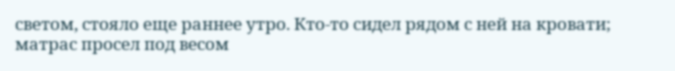светом, стояло еще раннее утро. Кто-то сидел рядом с ней на кровати; матрас просел под весом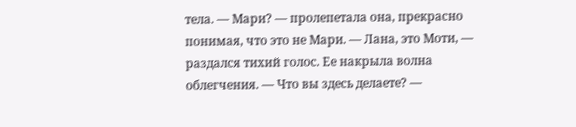тела. — Мари? — пролепетала она, прекрасно понимая, что это не Мари. — Лана, это Моти, — раздался тихий голос. Ее накрыла волна облегчения. — Что вы здесь делаете? —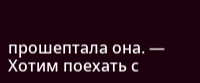прошептала она. — Хотим поехать с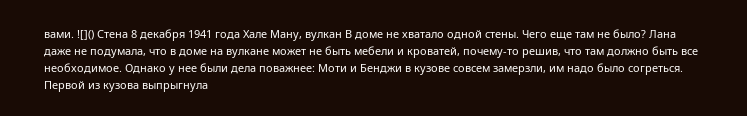вами. ![]() Стена 8 декабря 1941 года Хале Ману, вулкан В доме не хватало одной стены. Чего еще там не было? Лана даже не подумала, что в доме на вулкане может не быть мебели и кроватей, почему-то решив, что там должно быть все необходимое. Однако у нее были дела поважнее: Моти и Бенджи в кузове совсем замерзли, им надо было согреться. Первой из кузова выпрыгнула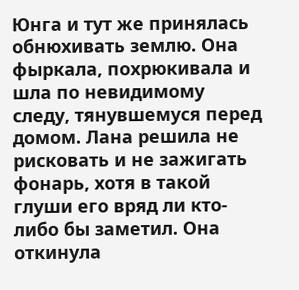Юнга и тут же принялась обнюхивать землю. Она фыркала, похрюкивала и шла по невидимому следу, тянувшемуся перед домом. Лана решила не рисковать и не зажигать фонарь, хотя в такой глуши его вряд ли кто-либо бы заметил. Она откинула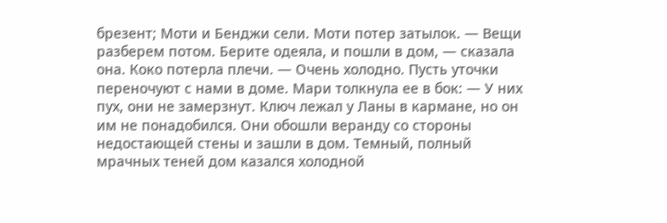брезент; Моти и Бенджи сели. Моти потер затылок. — Вещи разберем потом. Берите одеяла, и пошли в дом, — сказала она. Коко потерла плечи. — Очень холодно. Пусть уточки переночуют с нами в доме. Мари толкнула ее в бок: — У них пух, они не замерзнут. Ключ лежал у Ланы в кармане, но он им не понадобился. Они обошли веранду со стороны недостающей стены и зашли в дом. Темный, полный мрачных теней дом казался холодной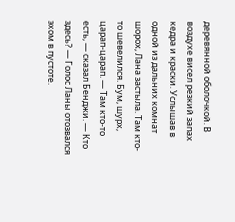деревянной оболочкой. В воздухе висел резкий запах кедра и краски. Услышав в одной из дальних комнат шорох, Лана застыла. Там кто-то шевелился. Бум, шурх, царап-царап. — Там кто-то есть, — сказал Бенджи. — Кто здесь? — Голос Ланы отозвался эхом в пустоте.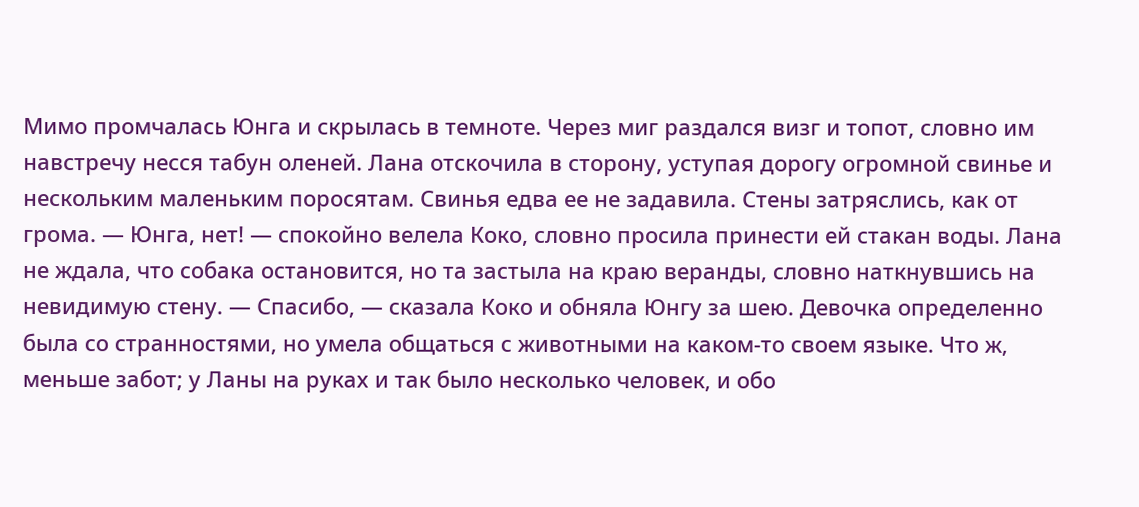Мимо промчалась Юнга и скрылась в темноте. Через миг раздался визг и топот, словно им навстречу несся табун оленей. Лана отскочила в сторону, уступая дорогу огромной свинье и нескольким маленьким поросятам. Свинья едва ее не задавила. Стены затряслись, как от грома. — Юнга, нет! — спокойно велела Коко, словно просила принести ей стакан воды. Лана не ждала, что собака остановится, но та застыла на краю веранды, словно наткнувшись на невидимую стену. — Спасибо, — сказала Коко и обняла Юнгу за шею. Девочка определенно была со странностями, но умела общаться с животными на каком-то своем языке. Что ж, меньше забот; у Ланы на руках и так было несколько человек, и обо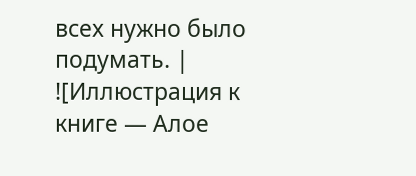всех нужно было подумать. |
![Иллюстрация к книге — Алое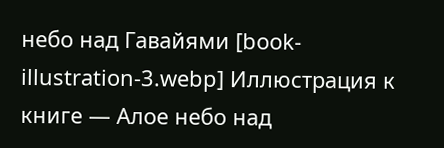небо над Гавайями [book-illustration-3.webp] Иллюстрация к книге — Алое небо над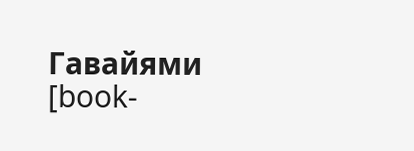Гавайями [book-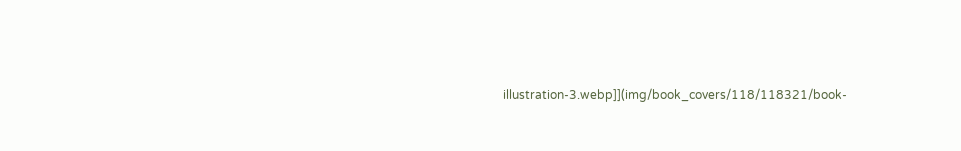illustration-3.webp]](img/book_covers/118/118321/book-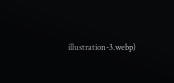illustration-3.webp)